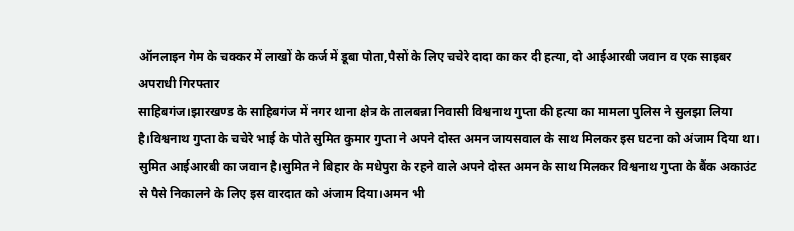ऑनलाइन गेम के चक्कर में लाखों के कर्ज में डूबा पोता,पैसों के लिए चचेरे दादा का कर दी हत्या, दो आईआरबी जवान व एक साइबर अपराधी गिरफ्तार
साहिबगंज।झारखण्ड के साहिबगंज में नगर थाना क्षेत्र के तालबन्ना निवासी विश्वनाथ गुप्ता की हत्या का मामला पुलिस ने सुलझा लिया है।विश्वनाथ गुप्ता के चचेरे भाई के पोते सुमित कुमार गुप्ता ने अपने दोस्त अमन जायसवाल के साथ मिलकर इस घटना को अंजाम दिया था। सुमित आईआरबी का जवान है।सुमित ने बिहार के मधेपुरा के रहने वाले अपने दोस्त अमन के साथ मिलकर विश्वनाथ गुप्ता के बैंक अकाउंट से पैसे निकालने के लिए इस वारदात को अंजाम दिया।अमन भी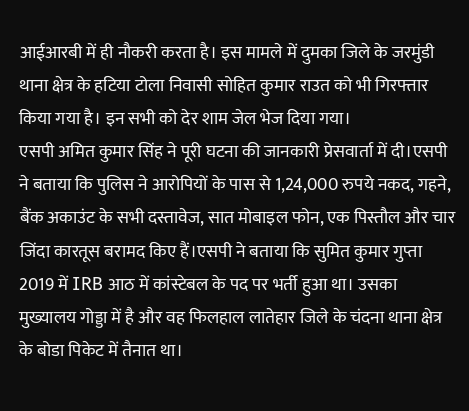आईआरबी में ही नौकरी करता है। इस मामले में दुमका जिले के जरमुंडी थाना क्षेत्र के हटिया टोला निवासी सोहित कुमार राउत को भी गिरफ्तार किया गया है। इन सभी को देर शाम जेल भेज दिया गया।
एसपी अमित कुमार सिंह ने पूरी घटना की जानकारी प्रेसवार्ता में दी।एसपी ने बताया कि पुलिस ने आरोपियों के पास से 1,24,000 रुपये नकद, गहने, बैंक अकाउंट के सभी दस्तावेज, सात मोबाइल फोन, एक पिस्तौल और चार जिंदा कारतूस बरामद किए हैं।एसपी ने बताया कि सुमित कुमार गुप्ता 2019 में IRB आठ में कांस्टेबल के पद पर भर्ती हुआ था। उसका मुख्यालय गोड्डा में है और वह फिलहाल लातेहार जिले के चंदना थाना क्षेत्र के बोडा पिकेट में तैनात था।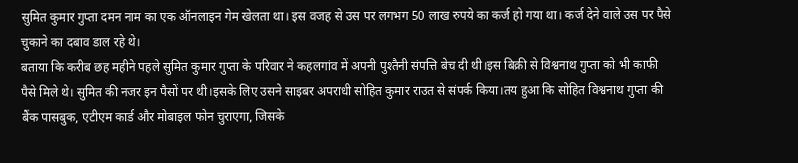सुमित कुमार गुप्ता दमन नाम का एक ऑनलाइन गेम खेलता था। इस वजह से उस पर लगभग 50 लाख रुपये का कर्ज हो गया था। कर्ज देने वाले उस पर पैसे चुकाने का दबाव डाल रहे थे।
बताया कि करीब छह महीने पहले सुमित कुमार गुप्ता के परिवार ने कहलगांव में अपनी पुश्तैनी संपत्ति बेच दी थी।इस बिक्री से विश्वनाथ गुप्ता को भी काफी पैसे मिले थे। सुमित की नजर इन पैसों पर थी।इसके लिए उसने साइबर अपराधी सोहित कुमार राउत से संपर्क किया।तय हुआ कि सोहित विश्वनाथ गुप्ता की बैंक पासबुक, एटीएम कार्ड और मोबाइल फोन चुराएगा, जिसके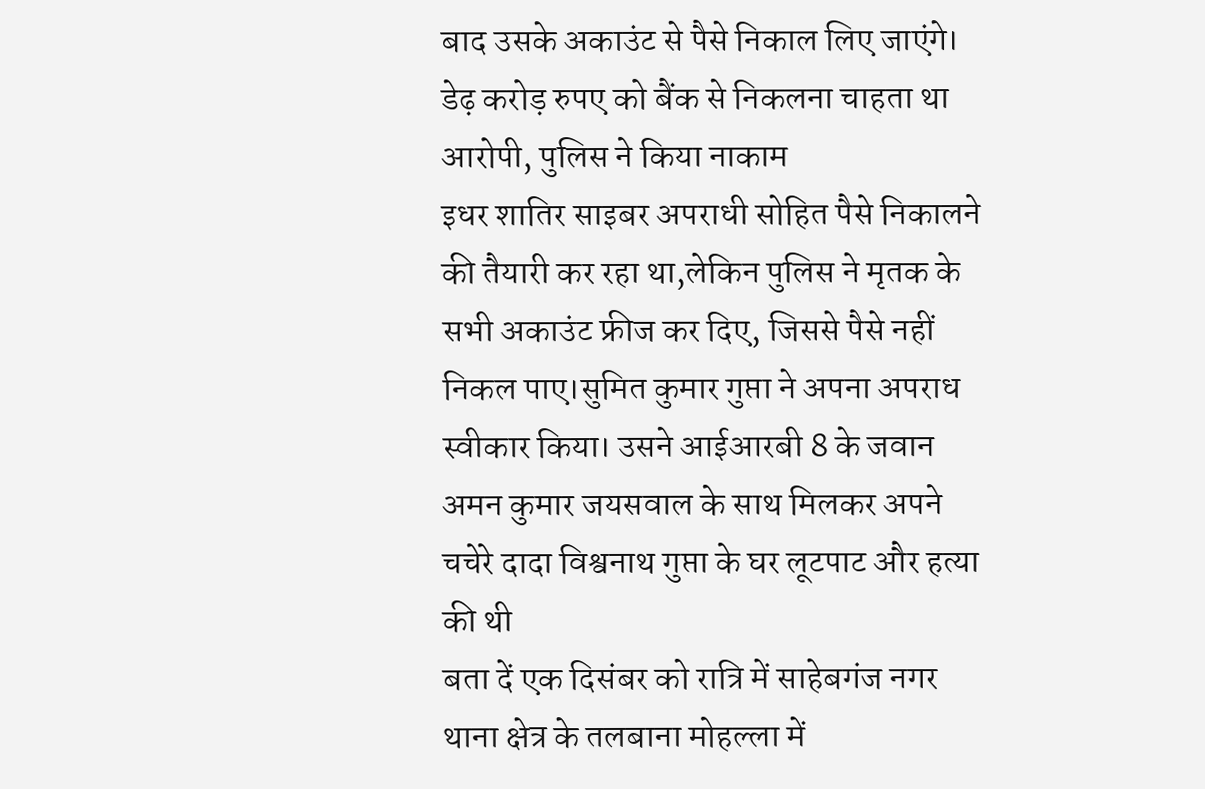बाद उसके अकाउंट से पैसे निकाल लिए जाएंगे।
डेढ़ करोड़ रुपए को बैंक से निकलना चाहता था आरोपी, पुलिस ने किया नाकाम
इधर शातिर साइबर अपराधी सोहित पैसे निकालने की तैयारी कर रहा था,लेकिन पुलिस ने मृतक के सभी अकाउंट फ्रीज कर दिए, जिससे पैसे नहीं निकल पाए।सुमित कुमार गुप्ता ने अपना अपराध स्वीकार किया। उसने आईआरबी 8 के जवान अमन कुमार जयसवाल के साथ मिलकर अपने चचेरे दादा विश्वनाथ गुप्ता के घर लूटपाट और हत्या की थी
बता दें एक दिसंबर को रात्रि में साहेबगंज नगर थाना क्षेत्र के तलबाना मोहल्ला में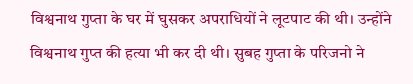विश्वनाथ गुप्ता के घर में घुसकर अपराधियों ने लूटपाट की थी। उन्होंने विश्वनाथ गुप्त की हत्या भी कर दी थी। सुबह गुप्ता के परिजनो ने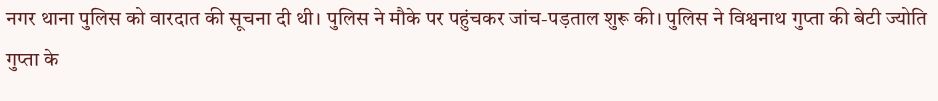नगर थाना पुलिस को वारदात की सूचना दी थी। पुलिस ने मौके पर पहुंचकर जांच-पड़ताल शुरू की। पुलिस ने विश्वनाथ गुप्ता की बेटी ज्योति गुप्ता के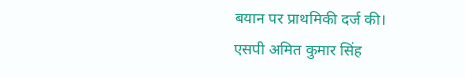बयान पर प्राथमिकी दर्ज की।
एसपी अमित कुमार सिंह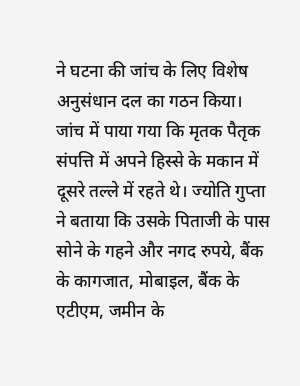ने घटना की जांच के लिए विशेष अनुसंधान दल का गठन किया। जांच में पाया गया कि मृतक पैतृक संपत्ति में अपने हिस्से के मकान में दूसरे तल्ले में रहते थे। ज्योति गुप्ता ने बताया कि उसके पिताजी के पास सोने के गहने और नगद रुपये, बैंक के कागजात, मोबाइल, बैंक के एटीएम, जमीन के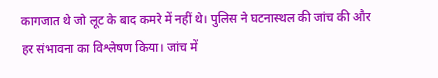कागजात थे जो लूट के बाद कमरे में नहीं थे। पुलिस ने घटनास्थल की जांच की और हर संभावना का विश्लेषण किया। जांच में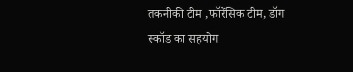तकनीकी टीम ,फॉरेंसिक टीम, डॉग स्कॉड का सहयोग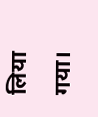लिया गया।